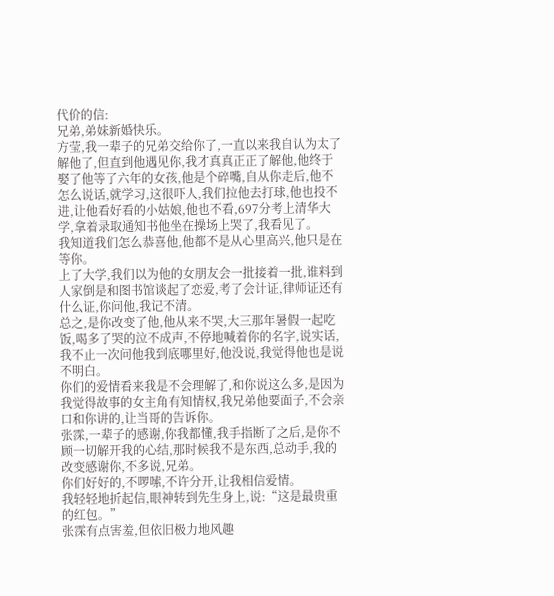代价的信:
兄弟,弟妹新婚快乐。
方莹,我一辈子的兄弟交给你了,一直以来我自认为太了解他了,但直到他遇见你,我才真真正正了解他,他终于娶了他等了六年的女孩,他是个碎嘴,自从你走后,他不怎么说话,就学习,这很吓人,我们拉他去打球,他也投不进,让他看好看的小姑娘,他也不看,697分考上清华大学,拿着录取通知书他坐在操场上哭了,我看见了。
我知道我们怎么恭喜他,他都不是从心里高兴,他只是在等你。
上了大学,我们以为他的女朋友会一批接着一批,谁料到人家倒是和图书馆谈起了恋爱,考了会计证,律师证还有什么证,你问他,我记不清。
总之,是你改变了他,他从来不哭,大三那年暑假一起吃饭,喝多了哭的泣不成声,不停地喊着你的名字,说实话,我不止一次问他我到底哪里好,他没说,我觉得他也是说不明白。
你们的爱情看来我是不会理解了,和你说这么多,是因为我觉得故事的女主角有知情权,我兄弟他要面子,不会亲口和你讲的,让当哥的告诉你。
张霂,一辈子的感谢,你我都懂,我手指断了之后,是你不顾一切解开我的心结,那时候我不是东西,总动手,我的改变感谢你,不多说,兄弟。
你们好好的,不啰嗦,不许分开,让我相信爱情。
我轻轻地折起信,眼神转到先生身上,说:“这是最贵重的红包。”
张霂有点害羞,但依旧极力地风趣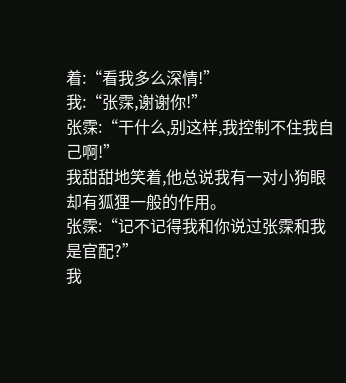着:“看我多么深情!”
我:“张霂,谢谢你!”
张霂:“干什么,别这样,我控制不住我自己啊!”
我甜甜地笑着,他总说我有一对小狗眼却有狐狸一般的作用。
张霂:“记不记得我和你说过张霂和我是官配?”
我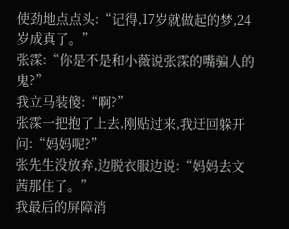使劲地点点头:“记得,17岁就做起的梦,24岁成真了。”
张霂:“你是不是和小薇说张霂的嘴骗人的鬼?”
我立马装傻:“啊?”
张霂一把抱了上去,刚贴过来,我迂回躲开问:“妈妈呢?”
张先生没放弃,边脱衣服边说:“妈妈去文茜那住了。”
我最后的屏障消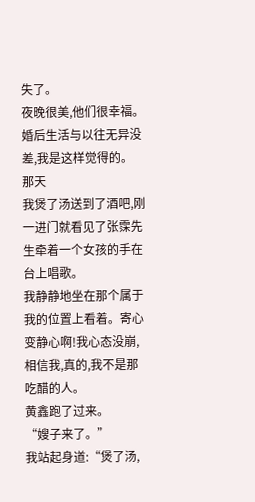失了。
夜晚很美,他们很幸福。
婚后生活与以往无异没差,我是这样觉得的。
那天
我煲了汤送到了酒吧,刚一进门就看见了张霂先生牵着一个女孩的手在台上唱歌。
我静静地坐在那个属于我的位置上看着。寄心变静心啊!我心态没崩,相信我,真的,我不是那吃醋的人。
黄鑫跑了过来。
“嫂子来了。”
我站起身道:“煲了汤,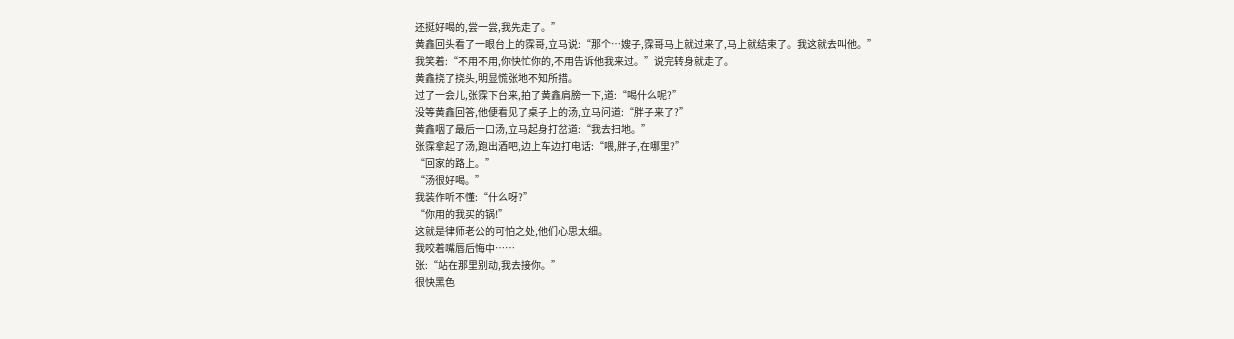还挺好喝的,尝一尝,我先走了。”
黄鑫回头看了一眼台上的霂哥,立马说:“那个…嫂子,霂哥马上就过来了,马上就结束了。我这就去叫他。”
我笑着:“不用不用,你快忙你的,不用告诉他我来过。”说完转身就走了。
黄鑫挠了挠头,明显慌张地不知所措。
过了一会儿,张霂下台来,拍了黄鑫肩膀一下,道:“喝什么呢?”
没等黄鑫回答,他便看见了桌子上的汤,立马问道:“胖子来了?”
黄鑫咽了最后一口汤,立马起身打岔道:“我去扫地。”
张霂拿起了汤,跑出酒吧,边上车边打电话:“喂,胖子,在哪里?”
“回家的路上。”
“汤很好喝。”
我装作听不懂:“什么呀?”
“你用的我买的锅!”
这就是律师老公的可怕之处,他们心思太细。
我咬着嘴唇后悔中……
张:“站在那里别动,我去接你。”
很快黑色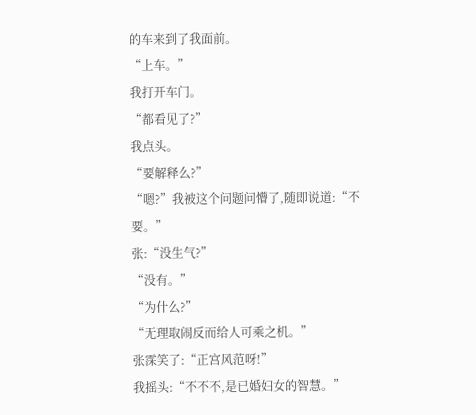的车来到了我面前。
“上车。”
我打开车门。
“都看见了?”
我点头。
“要解释么?”
“嗯?”我被这个问题问懵了,随即说道:“不要。”
张:“没生气?”
“没有。”
“为什么?”
“无理取闹反而给人可乘之机。”
张霂笑了:“正宫风范呀!”
我摇头:“不不不,是已婚妇女的智慧。”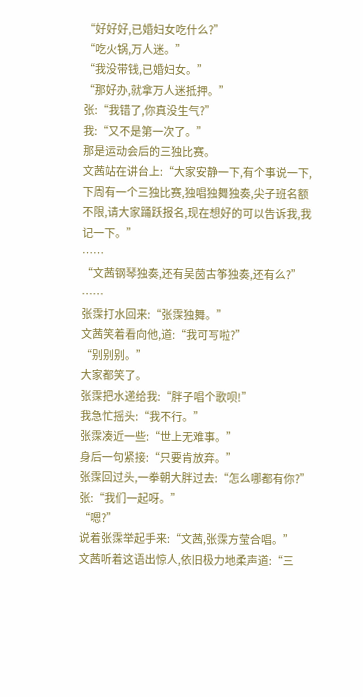“好好好,已婚妇女吃什么?”
“吃火锅,万人迷。”
“我没带钱,已婚妇女。”
“那好办,就拿万人迷抵押。”
张:“我错了,你真没生气?”
我:“又不是第一次了。”
那是运动会后的三独比赛。
文茜站在讲台上:“大家安静一下,有个事说一下,下周有一个三独比赛,独唱独舞独奏,尖子班名额不限,请大家踊跃报名,现在想好的可以告诉我,我记一下。”
……
“文茜钢琴独奏,还有吴茵古筝独奏,还有么?”
……
张霂打水回来:“张霂独舞。”
文茜笑着看向他,道:“我可写啦?”
“别别别。”
大家都笑了。
张霂把水递给我:“胖子唱个歌呗!”
我急忙摇头:“我不行。”
张霂凑近一些:“世上无难事。”
身后一句紧接:“只要肯放弃。”
张霂回过头,一拳朝大胖过去:“怎么哪都有你?”
张:“我们一起呀。”
“嗯?”
说着张霂举起手来:“文茜,张霂方莹合唱。”
文茜听着这语出惊人,依旧极力地柔声道:“三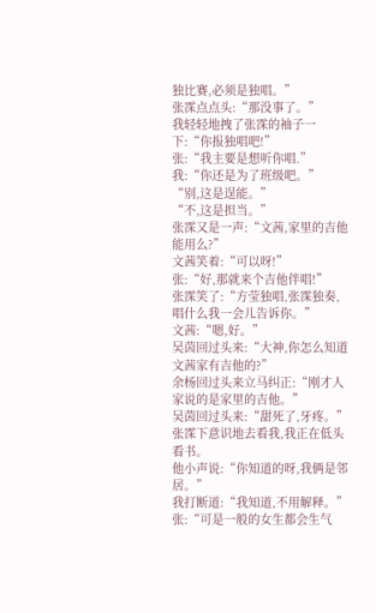独比赛,必须是独唱。”
张霂点点头:“那没事了。”
我轻轻地拽了张霂的袖子一下:“你报独唱吧!”
张:“我主要是想听你唱.”
我:“你还是为了班级吧。”
“别,这是逞能。”
“不,这是担当。”
张霂又是一声:“文茜,家里的吉他能用么?”
文茜笑着:“可以呀!”
张:“好,那就来个吉他伴唱!”
张霂笑了:“方莹独唱,张霂独奏,唱什么我一会儿告诉你。”
文茜:“嗯,好。”
吴茵回过头来:“大神,你怎么知道文茜家有吉他的?”
余杨回过头来立马纠正:“刚才人家说的是家里的吉他。”
吴茵回过头来:“甜死了,牙疼。”
张霂下意识地去看我,我正在低头看书。
他小声说:“你知道的呀,我俩是邻居。”
我打断道:“我知道,不用解释。”
张:“可是一般的女生都会生气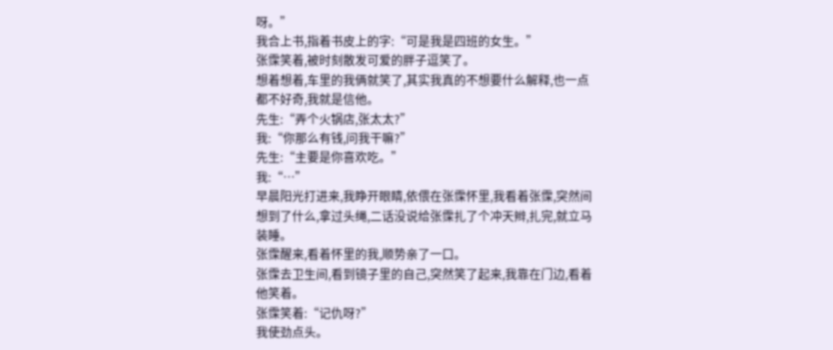呀。”
我合上书,指着书皮上的字:“可是我是四班的女生。”
张霂笑着,被时刻散发可爱的胖子逗笑了。
想着想着,车里的我俩就笑了,其实我真的不想要什么解释,也一点都不好奇,我就是信他。
先生:“弄个火锅店,张太太?”
我:“你那么有钱,问我干嘛?”
先生:“主要是你喜欢吃。”
我:“…”
早晨阳光打进来,我睁开眼睛,依偎在张霂怀里,我看着张霂,突然间想到了什么,拿过头绳,二话没说给张霂扎了个冲天辫,扎完,就立马装睡。
张霂醒来,看着怀里的我,顺势亲了一口。
张霂去卫生间,看到镜子里的自己,突然笑了起来,我靠在门边,看着他笑着。
张霂笑着:“记仇呀?”
我使劲点头。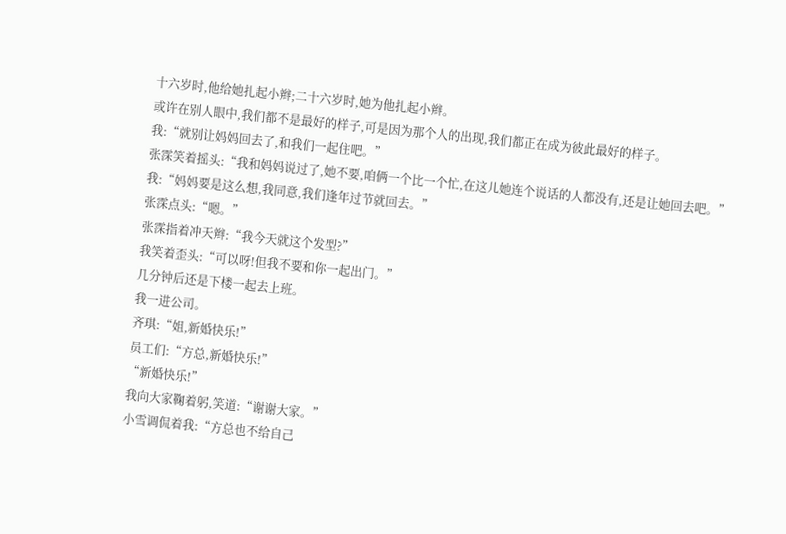十六岁时,他给她扎起小辫;二十六岁时,她为他扎起小辫。
或许在别人眼中,我们都不是最好的样子,可是因为那个人的出现,我们都正在成为彼此最好的样子。
我:“就别让妈妈回去了,和我们一起住吧。”
张霂笑着摇头:“我和妈妈说过了,她不要,咱俩一个比一个忙,在这儿她连个说话的人都没有,还是让她回去吧。”
我:“妈妈要是这么想,我同意,我们逢年过节就回去。”
张霂点头:“嗯。”
张霂指着冲天辫:“我今天就这个发型?”
我笑着歪头:“可以呀!但我不要和你一起出门。”
几分钟后还是下楼一起去上班。
我一进公司。
齐琪:“姐,新婚快乐!”
员工们:“方总,新婚快乐!”
“新婚快乐!”
我向大家鞠着躬,笑道:“谢谢大家。”
小雪调侃着我:“方总也不给自己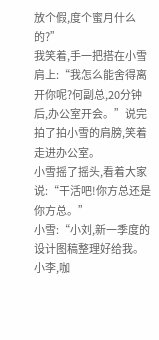放个假,度个蜜月什么的?”
我笑着,手一把搭在小雪肩上:“我怎么能舍得离开你呢?何副总,20分钟后,办公室开会。”说完拍了拍小雪的肩膀,笑着走进办公室。
小雪摇了摇头,看着大家说:“干活吧!你方总还是你方总。”
小雪:“小刘,新一季度的设计图稿整理好给我。小李,咖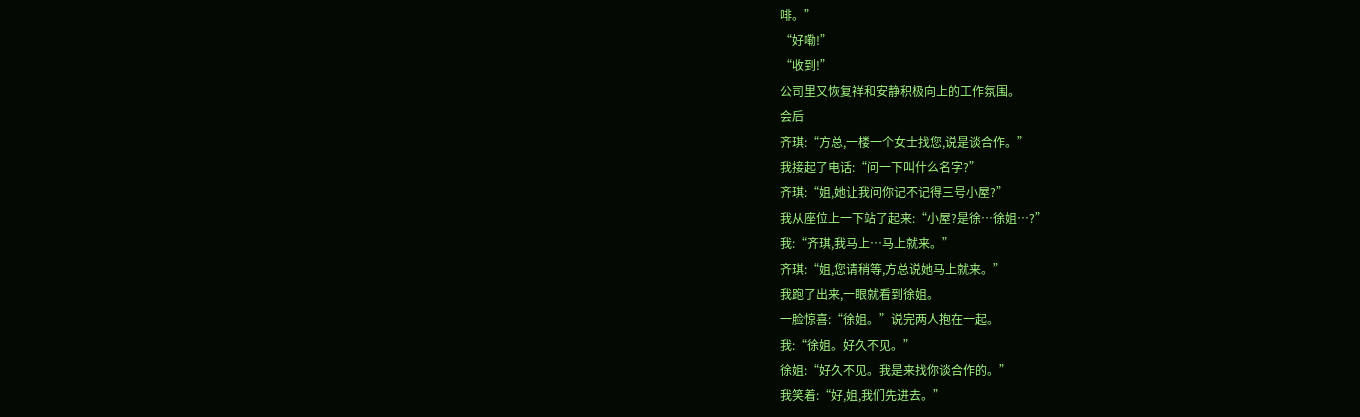啡。”
“好嘞!”
“收到!”
公司里又恢复祥和安静积极向上的工作氛围。
会后
齐琪:“方总,一楼一个女士找您,说是谈合作。”
我接起了电话:“问一下叫什么名字?”
齐琪:“姐,她让我问你记不记得三号小屋?”
我从座位上一下站了起来:“小屋?是徐…徐姐…?”
我:“齐琪,我马上…马上就来。”
齐琪:“姐,您请稍等,方总说她马上就来。”
我跑了出来,一眼就看到徐姐。
一脸惊喜:“徐姐。”说完两人抱在一起。
我:“徐姐。好久不见。”
徐姐:“好久不见。我是来找你谈合作的。”
我笑着:“好,姐,我们先进去。”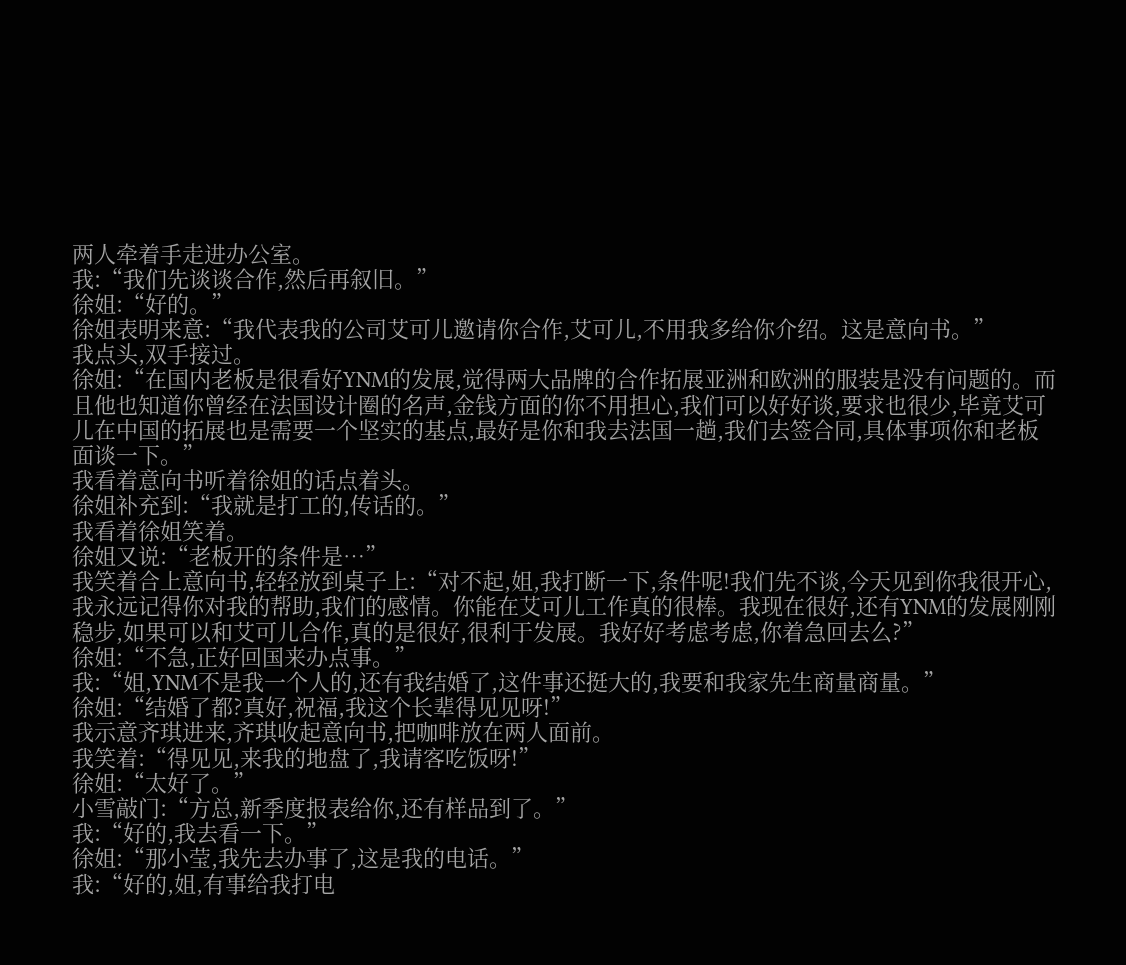两人牵着手走进办公室。
我:“我们先谈谈合作,然后再叙旧。”
徐姐:“好的。”
徐姐表明来意:“我代表我的公司艾可儿邀请你合作,艾可儿,不用我多给你介绍。这是意向书。”
我点头,双手接过。
徐姐:“在国内老板是很看好YNM的发展,觉得两大品牌的合作拓展亚洲和欧洲的服装是没有问题的。而且他也知道你曾经在法国设计圈的名声,金钱方面的你不用担心,我们可以好好谈,要求也很少,毕竟艾可儿在中国的拓展也是需要一个坚实的基点,最好是你和我去法国一趟,我们去签合同,具体事项你和老板面谈一下。”
我看着意向书听着徐姐的话点着头。
徐姐补充到:“我就是打工的,传话的。”
我看着徐姐笑着。
徐姐又说:“老板开的条件是…”
我笑着合上意向书,轻轻放到桌子上:“对不起,姐,我打断一下,条件呢!我们先不谈,今天见到你我很开心,我永远记得你对我的帮助,我们的感情。你能在艾可儿工作真的很棒。我现在很好,还有YNM的发展刚刚稳步,如果可以和艾可儿合作,真的是很好,很利于发展。我好好考虑考虑,你着急回去么?”
徐姐:“不急,正好回国来办点事。”
我:“姐,YNM不是我一个人的,还有我结婚了,这件事还挺大的,我要和我家先生商量商量。”
徐姐:“结婚了都?真好,祝福,我这个长辈得见见呀!”
我示意齐琪进来,齐琪收起意向书,把咖啡放在两人面前。
我笑着:“得见见,来我的地盘了,我请客吃饭呀!”
徐姐:“太好了。”
小雪敲门:“方总,新季度报表给你,还有样品到了。”
我:“好的,我去看一下。”
徐姐:“那小莹,我先去办事了,这是我的电话。”
我:“好的,姐,有事给我打电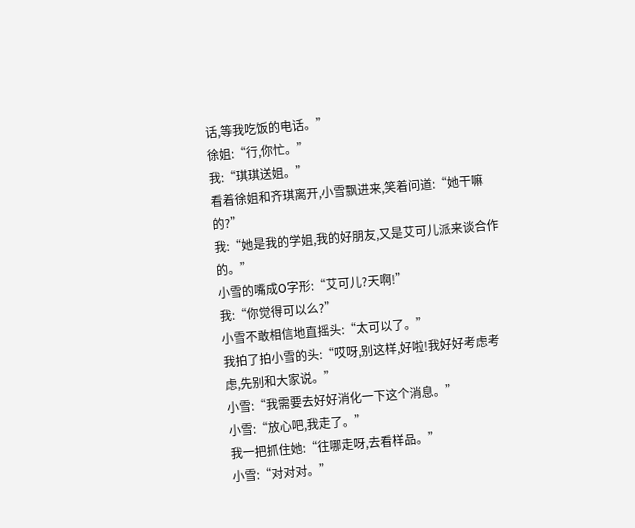话,等我吃饭的电话。”
徐姐:“行,你忙。”
我:“琪琪送姐。”
看着徐姐和齐琪离开,小雪飘进来,笑着问道:“她干嘛的?”
我:“她是我的学姐,我的好朋友,又是艾可儿派来谈合作的。”
小雪的嘴成O字形:“艾可儿?天啊!”
我:“你觉得可以么?”
小雪不敢相信地直摇头:“太可以了。”
我拍了拍小雪的头:“哎呀,别这样,好啦!我好好考虑考虑,先别和大家说。”
小雪:“我需要去好好消化一下这个消息。”
小雪:“放心吧,我走了。”
我一把抓住她:“往哪走呀,去看样品。”
小雪:“对对对。”